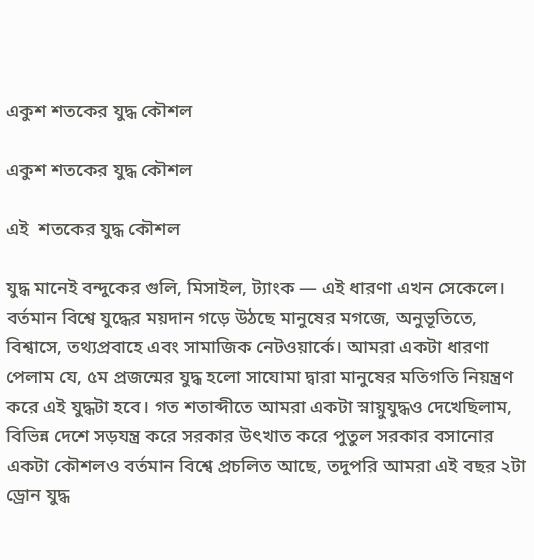একুশ শতকের যুদ্ধ কৌশল

একুশ শতকের যুদ্ধ কৌশল

এই  শতকের যুদ্ধ কৌশল

যুদ্ধ মানেই বন্দুকের গুলি, মিসাইল, ট্যাংক — এই ধারণা এখন সেকেলে।
বর্তমান বিশ্বে যুদ্ধের ময়দান গড়ে উঠছে মানুষের মগজে, অনুভূতিতে, বিশ্বাসে, তথ্যপ্রবাহে এবং সামাজিক নেটওয়ার্কে। আমরা একটা ধারণা পেলাম যে, ৫ম প্রজন্মের যুদ্ধ হলো সাযোমা দ্বারা মানুষের মতিগতি নিয়ন্ত্রণ করে এই যুদ্ধটা হবে। গত শতাব্দীতে আমরা একটা স্নায়ুযুদ্ধও দেখেছিলাম, বিভিন্ন দেশে সড়যন্ত্র করে সরকার উৎখাত করে পুতুল সরকার বসানোর একটা কৌশলও বর্তমান বিশ্বে প্রচলিত আছে, তদুপরি আমরা এই বছর ২টা ড্রোন যুদ্ধ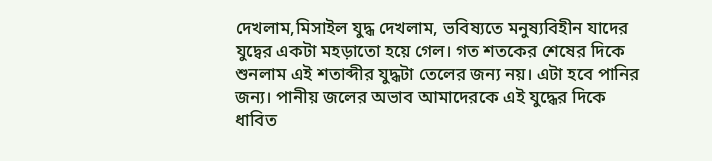দেখলাম,মিসাইল যুদ্ধ দেখলাম, ভবিষ্যতে মনুষ্যবিহীন যাদের যুদ্বের একটা মহড়াতো হয়ে গেল। গত শতকের শেষের দিকে শুনলাম এই শতাব্দীর যুদ্ধটা তেলের জন্য নয়। এটা হবে পানির জন্য। পানীয় জলের অভাব আমাদেরকে এই যুদ্ধের দিকে ধাবিত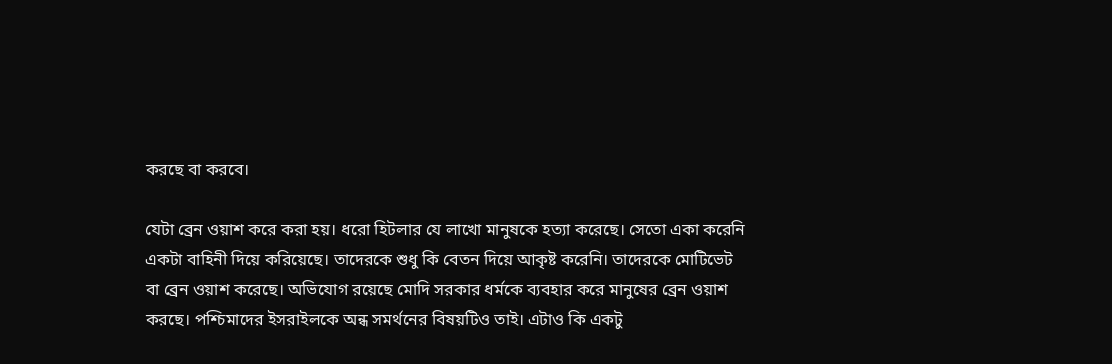করছে বা করবে।

যেটা ব্রেন ওয়াশ করে করা হয়। ধরো হিটলার যে লাখো মানুষকে হত্যা করেছে। সেতো একা করেনি একটা বাহিনী দিয়ে করিয়েছে। তাদেরকে শুধু কি বেতন দিয়ে আকৃষ্ট করেনি। তাদেরকে মোটিভেট বা ব্রেন ওয়াশ করেছে। অভিযোগ রয়েছে মোদি সরকার ধর্মকে ব্যবহার করে মানুষের ব্রেন ওয়াশ করছে। পশ্চিমাদের ইসরাইলকে অন্ধ সমর্থনের বিষয়টিও তাই। এটাও কি একটু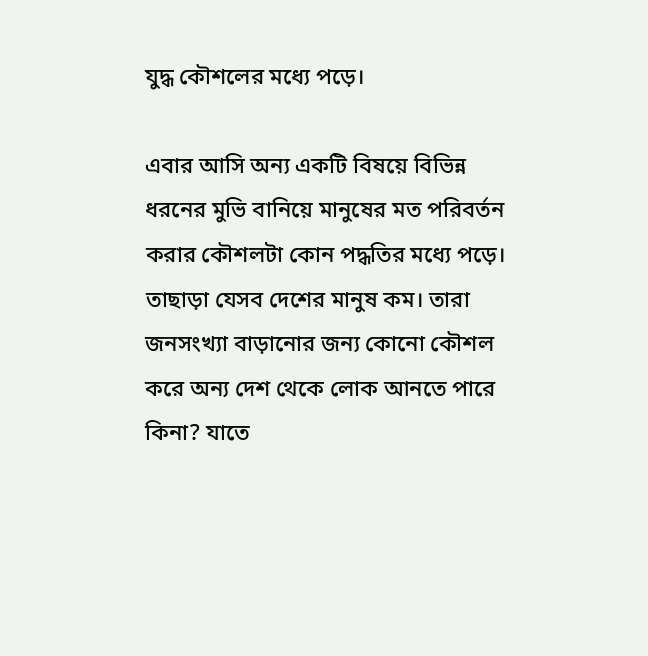যুদ্ধ কৌশলের মধ্যে পড়ে।

এবার আসি অন্য একটি বিষয়ে বিভিন্ন ধরনের মুভি বানিয়ে মানুষের মত পরিবর্তন করার কৌশলটা কোন পদ্ধতির মধ্যে পড়ে। তাছাড়া যেসব দেশের মানুষ কম। তারা জনসংখ্যা বাড়ানোর জন্য কোনো কৌশল করে অন্য দেশ থেকে লোক আনতে পারে কিনা? যাতে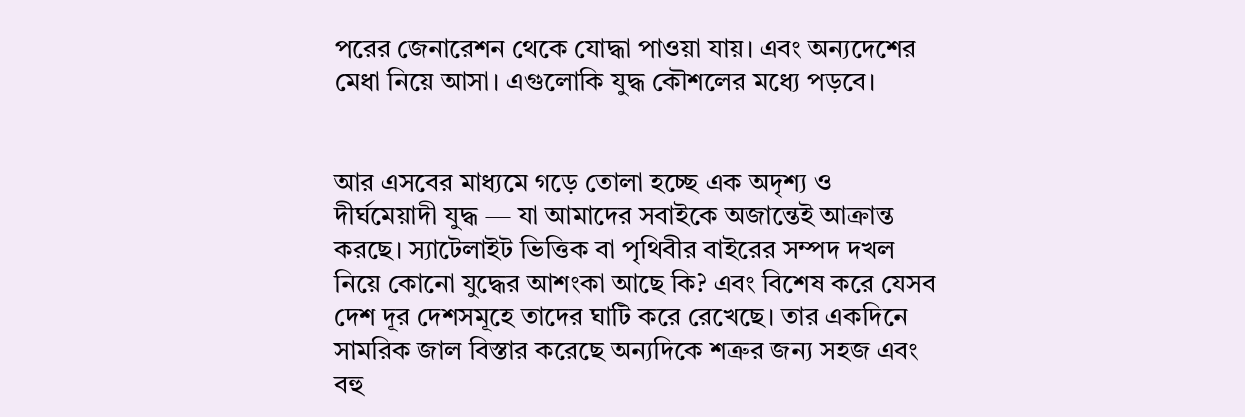পরের জেনারেশন থেকে যোদ্ধা পাওয়া যায়। এবং অন্যদেশের মেধা নিয়ে আসা। এগুলোকি যুদ্ধ কৌশলের মধ্যে পড়বে।


আর এসবের মাধ্যমে গড়ে তোলা হচ্ছে এক অদৃশ্য ও দীর্ঘমেয়াদী যুদ্ধ — যা আমাদের সবাইকে অজান্তেই আক্রান্ত করছে। স্যাটেলাইট ভিত্তিক বা পৃথিবীর বাইরের সম্পদ দখল নিয়ে কোনো যুদ্ধের আশংকা আছে কি? এবং বিশেষ করে যেসব দেশ দূর দেশসমূহে তাদের ঘাটি করে রেখেছে। তার একদিনে সামরিক জাল বিস্তার করেছে অন্যদিকে শত্রুর জন্য সহজ এবং বহু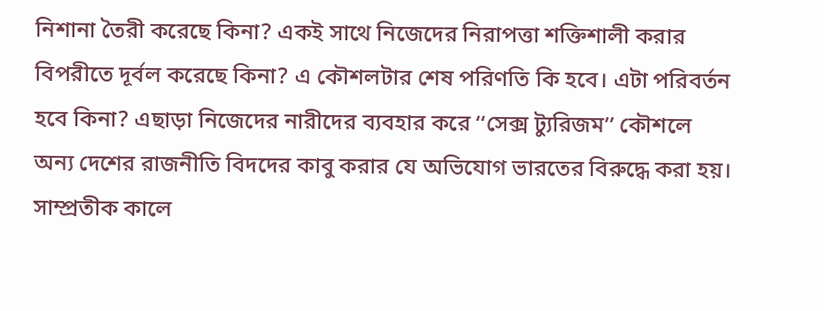নিশানা তৈরী করেছে কিনা? একই সাথে নিজেদের নিরাপত্তা শক্তিশালী করার বিপরীতে দূর্বল করেছে কিনা? এ কৌশলটার শেষ পরিণতি কি হবে। এটা পরিবর্তন হবে কিনা? এছাড়া নিজেদের নারীদের ব্যবহার করে ‘‘সেক্স ট্যুরিজম’’ কৌশলে অন্য দেশের রাজনীতি বিদদের কাবু করার যে অভিযোগ ভারতের বিরুদ্ধে করা হয়। সাম্প্রতীক কালে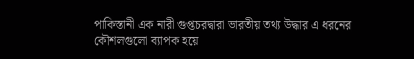পাকিস্তানী এক নারী গুপ্তচরদ্বারা ভারতীয় তথ্য উদ্ধার এ ধরনের কৌশলগুলো ব্যাপক হয়ে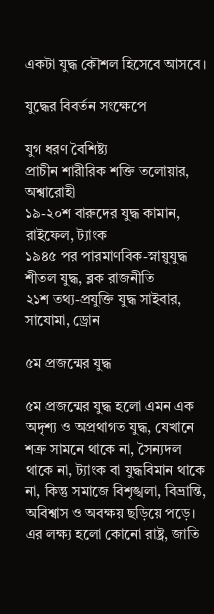একটা যুদ্ধ কৌশল হিসেবে আসবে।

যুদ্ধের বিবর্তন সংক্ষেপে

যুগ ধরণ বৈশিষ্ট্য
প্রাচীন শারীরিক শক্তি তলোয়ার, অশ্বারোহী
১৯-২০শ বারুদের যুদ্ধ কামান, রাইফেল, ট্যাংক
১৯৪৫ পর পারমাণবিক-স্নায়ুযুদ্ধ শীতল যুদ্ধ, ব্লক রাজনীতি
২১শ তথ্য-প্রযুক্তি যুদ্ধ সাইবার, সাযোমা, ড্রোন

৫ম প্রজন্মের যুদ্ধ

৫ম প্রজন্মের যুদ্ধ হলো এমন এক অদৃশ্য ও অপ্রথাগত যুদ্ধ, যেখানে শত্রু সামনে থাকে না, সৈন্যদল থাকে না, ট্যাংক বা যুদ্ধবিমান থাকে না, কিন্তু সমাজে বিশৃঙ্খলা, বিভ্রান্তি, অবিশ্বাস ও অবক্ষয় ছড়িয়ে পড়ে। এর লক্ষ্য হলো কোনো রাষ্ট্র, জাতি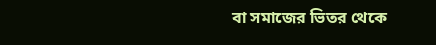বা সমাজের ভিতর থেকে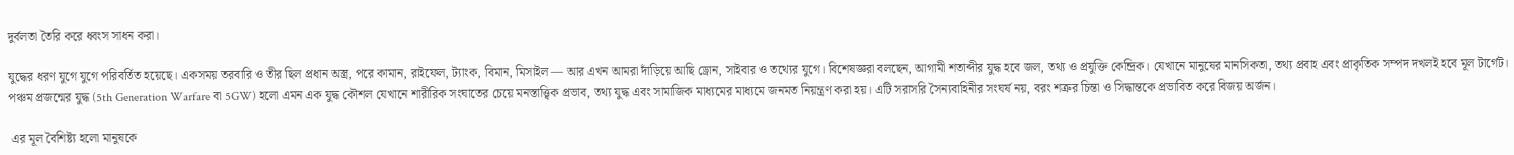দুর্বলতা তৈরি করে ধ্বংস সাধন করা।

যুদ্ধের ধরণ যুগে যুগে পরিবর্তিত হয়েছে। একসময় তরবারি ও তীর ছিল প্রধান অস্ত্র, পরে কামান, রাইফেল, ট্যাংক, বিমান, মিসাইল — আর এখন আমরা দাঁড়িয়ে আছি ড্রোন, সাইবার ও তথ্যের যুগে। বিশেষজ্ঞরা বলছেন, আগামী শতাব্দীর যুদ্ধ হবে জল, তথ্য ও প্রযুক্তি কেন্দ্রিক। যেখানে মানুষের মানসিকতা, তথ্য প্রবাহ এবং প্রাকৃতিক সম্পদ দখলই হবে মূল টার্গেট। পঞ্চম প্রজন্মের যুদ্ধ (5th Generation Warfare বা 5GW) হলো এমন এক যুদ্ধ কৌশল যেখানে শারীরিক সংঘাতের চেয়ে মনস্তাত্ত্বিক প্রভাব, তথ্য যুদ্ধ এবং সামাজিক মাধ্যমের মাধ্যমে জনমত নিয়ন্ত্রণ করা হয়। এটি সরাসরি সৈন্যবাহিনীর সংঘর্ষ নয়, বরং শত্রুর চিন্তা ও সিদ্ধান্তকে প্রভাবিত করে বিজয় অর্জন।

 এর মূল বৈশিষ্ট্য হলো মানুষকে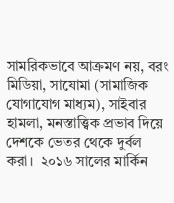সামরিকভাবে আক্রমণ নয়, বরং মিডিয়া, সাযোমা (সামাজিক যোগাযোগ মাধ্যম), সাইবার হামলা, মনস্তাত্ত্বিক প্রভাব দিয়ে দেশকে ভেতর থেকে দুর্বল করা।  ২০১৬ সালের মার্কিন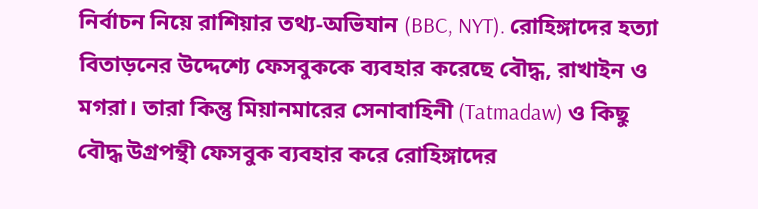নির্বাচন নিয়ে রাশিয়ার তথ্য-অভিযান (BBC, NYT). রোহিঙ্গাদের হত্যা বিতাড়নের উদ্দেশ্যে ফেসবুককে ব্যবহার করেছে বৌদ্ধ, রাখাইন ও মগরা। তারা কিন্তু মিয়ানমারের সেনাবাহিনী (Tatmadaw) ও কিছু বৌদ্ধ উগ্রপন্থী ফেসবুক ব্যবহার করে রোহিঙ্গাদের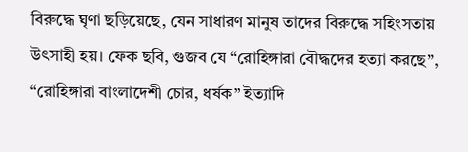বিরুদ্ধে ঘৃণা ছড়িয়েছে, যেন সাধারণ মানুষ তাদের বিরুদ্ধে সহিংসতায় উৎসাহী হয়। ফেক ছবি, গুজব যে “রোহিঙ্গারা বৌদ্ধদের হত্যা করছে”, “রোহিঙ্গারা বাংলাদেশী চোর, ধর্ষক” ইত্যাদি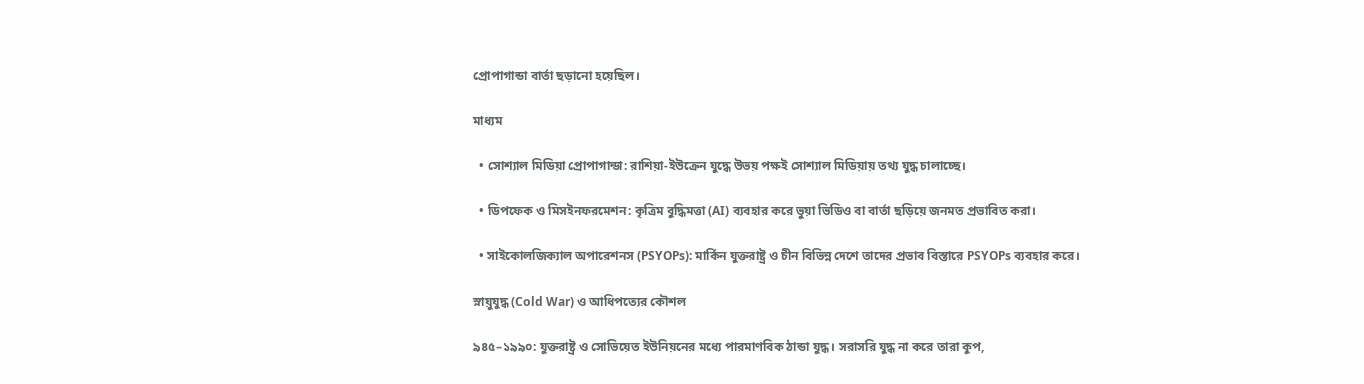প্রোপাগান্ডা বার্তা ছড়ানো হয়েছিল।

মাধ্যম

  • সোশ্যাল মিডিয়া প্রোপাগান্ডা: রাশিয়া-ইউক্রেন যুদ্ধে উভয় পক্ষই সোশ্যাল মিডিয়ায় তথ্য যুদ্ধ চালাচ্ছে।

  • ডিপফেক ও মিসইনফরমেশন: কৃত্রিম বুদ্ধিমত্তা (AI) ব্যবহার করে ভুয়া ভিডিও বা বার্তা ছড়িয়ে জনমত প্রভাবিত করা।

  • সাইকোলজিক্যাল অপারেশনস (PSYOPs): মার্কিন যুক্তরাষ্ট্র ও চীন বিভিন্ন দেশে তাদের প্রভাব বিস্তারে PSYOPs ব্যবহার করে।

স্নায়ুযুদ্ধ (Cold War) ও আধিপত্যের কৌশল

৯৪৫–১৯৯০: যুক্তরাষ্ট্র ও সোভিয়েত ইউনিয়নের মধ্যে পারমাণবিক ঠান্ডা যুদ্ধ। সরাসরি যুদ্ধ না করে তারা কুপ,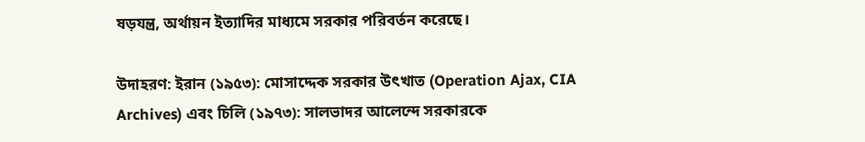ষড়যন্ত্র, অর্থায়ন ইত্যাদির মাধ্যমে সরকার পরিবর্তন করেছে।

উদাহরণ: ইরান (১৯৫৩): মোসাদ্দেক সরকার উৎখাত (Operation Ajax, CIA Archives) এবং চিলি (১৯৭৩): সালভাদর আলেন্দে সরকারকে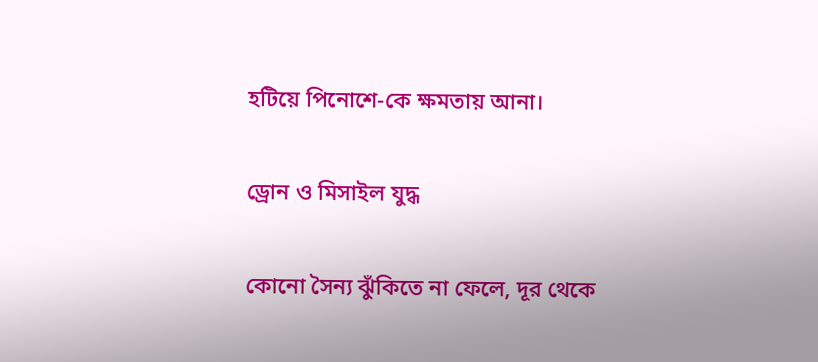হটিয়ে পিনোশে-কে ক্ষমতায় আনা।

ড্রোন ও মিসাইল যুদ্ধ

কোনো সৈন্য ঝুঁকিতে না ফেলে, দূর থেকে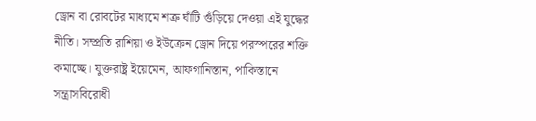ড্রোন বা রোবটের মাধ্যমে শত্রু ঘাঁটি গুঁড়িয়ে দেওয়া এই যুদ্ধের নীতি। সম্প্রতি রাশিয়া ও ইউক্রেন ড্রোন দিয়ে পরস্পরের শক্তি কমাচ্ছে। যুক্তরাষ্ট্র ইয়েমেন, আফগানিস্তান, পাকিস্তানে সন্ত্রাসবিরোধী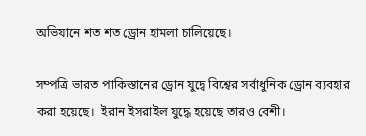অভিযানে শত শত ড্রোন হামলা চালিয়েছে।

সম্পত্রি ভারত পাকিস্তানের ড্রোন যুদ্বে বিশ্বের সর্বাধুনিক ড্রোন ব্যবহার করা হয়েছে।  ইরান ইসরাইল যুদ্ধে হয়েছে তারও বেশী।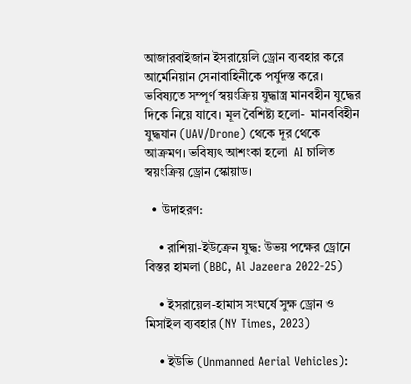আজারবাইজান ইসরায়েলি ড্রোন ব্যবহার করে আর্মেনিয়ান সেনাবাহিনীকে পর্যুদস্ত করে। ভবিষ্যতে সম্পূর্ণ স্বয়ংক্রিয় যুদ্ধাস্ত্র মানবহীন যুদ্ধের দিকে নিয়ে যাবে। মূল বৈশিষ্ট্য হলো-  মানববিহীন যুদ্ধযান (UAV/Drone) থেকে দূর থেকে আক্রমণ। ভবিষ্যৎ আশংকা হলো  AI চালিত স্বয়ংক্রিয় ড্রোন স্কোয়াড।

  • উদাহরণ:

    • রাশিয়া-ইউক্রেন যুদ্ধ: উভয় পক্ষের ড্রোনে বিস্তর হামলা (BBC, Al Jazeera 2022-25)

    • ইসরায়েল-হামাস সংঘর্ষে সুক্ষ ড্রোন ও মিসাইল ব্যবহার (NY Times, 2023)

    • ইউভি (Unmanned Aerial Vehicles):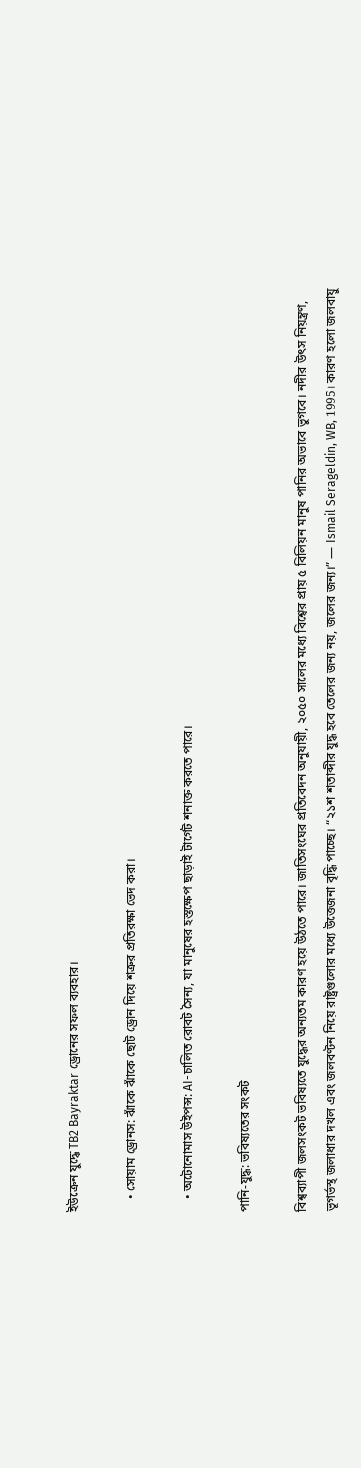ইউক্রেন যুদ্ধে TB2 Bayraktar ড্রোনের সফল ব্যবহার।

    • সোয়াম ড্রোনস: ঝাঁকে ঝাঁকে ছোট ড্রোন দিয়ে শত্রুর প্রতিরক্ষা ভেদ করা।

    • অটোনোমাস উইপন্স: AI-চালিত রোবট সৈন্য, যা মানুষের হস্তক্ষেপ ছাড়াই টার্গেট শনাক্ত করতে পারে।

পানি-যুদ্ধ: ভবিষ্যতের সংকট

বিশ্বব্যাপী জলসংকট ভবিষ্যতে যুদ্ধের অন্যতম কারণ হয়ে উঠতে পারে। জাতিসংঘের প্রতিবেদন অনুযায়ী, ২০৫০ সালের মধ্যে বিশ্বের প্রায় ৫ বিলিয়ন মানুষ পানির অভাবে ভুগবে। নদীর উৎস নিয়ন্ত্রণ, ভূগর্ভস্থ জলাধার দখল এবং জলবণ্টন নিয়ে রাষ্ট্রগুলোর মধ্যে উত্তেজনা বৃদ্ধি পাচ্ছে। “২১শ শতাব্দীর যুদ্ধ হবে তেলের জন্য নয়, জলের জন্য।” — Ismail Serageldin, WB, 1995। কারণ হলো জলবায়ু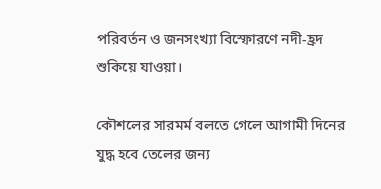পরিবর্তন ও জনসংখ্যা বিস্ফোরণে নদী-হ্রদ শুকিয়ে যাওয়া।

কৌশলের সারমর্ম বলতে গেলে আগামী দিনের যুদ্ধ হবে তেলের জন্য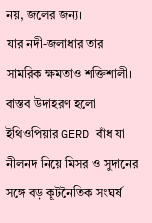নয়, জলের জন্য।
যার নদী-জলাধার তার সামরিক ক্ষমতাও শক্তিশালী।  বাস্তব উদাহরণ হলো ইথিওপিয়ার GERD বাঁধ যা নীলনদ নিয়ে মিসর ও সুদানের সঙ্গে বড় কূটনৈতিক সংঘর্ষ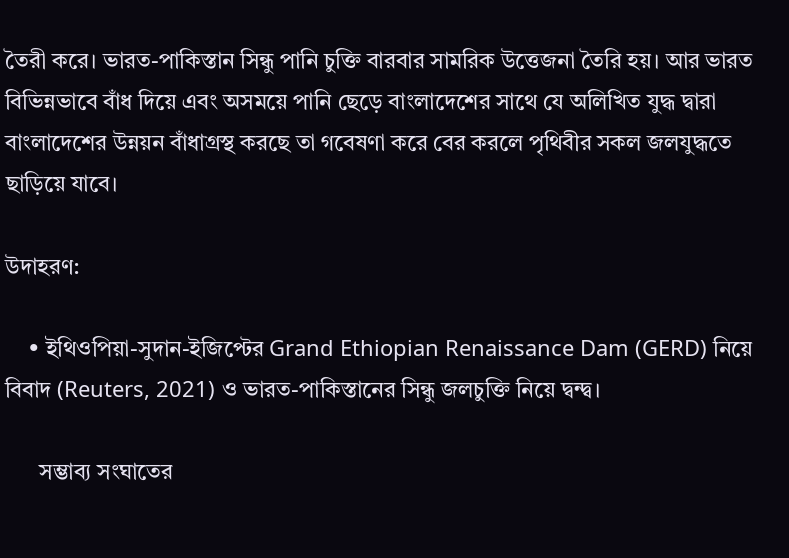তৈরী করে। ভারত-পাকিস্তান সিন্ধু পানি চুক্তি বারবার সামরিক উত্তেজনা তৈরি হয়। আর ভারত বিভিন্নভাবে বাঁধ দিয়ে এবং অসময়ে পানি ছেড়ে বাংলাদেশের সাথে যে অলিখিত যুদ্ধ দ্বারা বাংলাদেশের উন্নয়ন বাঁধাগ্রস্থ করছে তা গবেষণা করে বের করলে পৃথিবীর সকল জলযুদ্ধতে ছাড়িয়ে যাবে।

উদাহরণ:

    • ইথিওপিয়া-সুদান-ইজিপ্টের Grand Ethiopian Renaissance Dam (GERD) নিয়ে বিবাদ (Reuters, 2021) ও ভারত-পাকিস্তানের সিন্ধু জলচুক্তি নিয়ে দ্বন্দ্ব।

      সম্ভাব্য সংঘাতের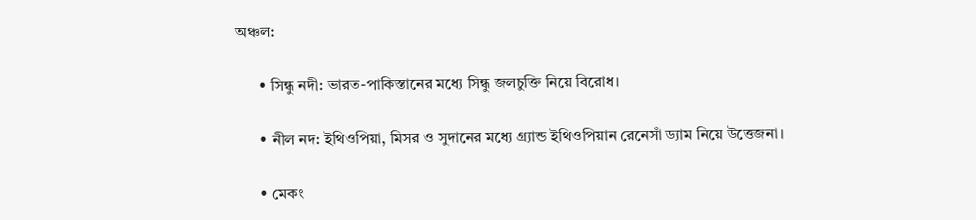অঞ্চল:

      • সিন্ধু নদী: ভারত-পাকিস্তানের মধ্যে সিন্ধু জলচুক্তি নিয়ে বিরোধ।

      • নীল নদ: ইথিওপিয়া, মিসর ও সুদানের মধ্যে গ্র্যান্ড ইথিওপিয়ান রেনেসাঁ ড্যাম নিয়ে উত্তেজনা।

      • মেকং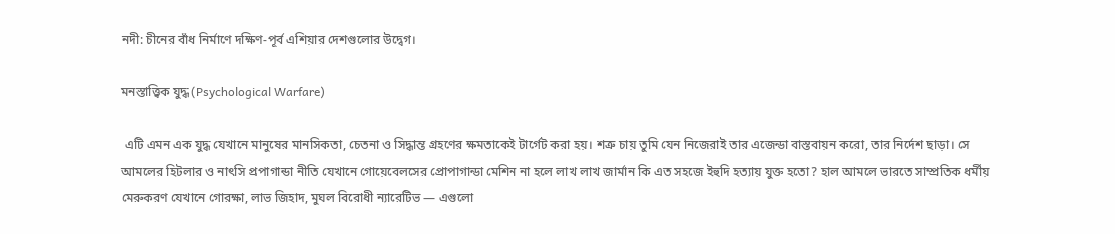নদী: চীনের বাঁধ নির্মাণে দক্ষিণ-পূর্ব এশিয়ার দেশগুলোর উদ্বেগ।

মনস্তাত্ত্বিক যুদ্ধ (Psychological Warfare)

 এটি এমন এক যুদ্ধ যেখানে মানুষের মানসিকতা, চেতনা ও সিদ্ধান্ত গ্রহণের ক্ষমতাকেই টার্গেট করা হয়। শত্রু চায় তুমি যেন নিজেরাই তার এজেন্ডা বাস্তবায়ন করো, তার নির্দেশ ছাড়া। সে আমলের হিটলার ও নাৎসি প্রপাগান্ডা নীতি যেখানে গোয়েবেলসের প্রোপাগান্ডা মেশিন না হলে লাখ লাখ জার্মান কি এত সহজে ইহুদি হত্যায় যুক্ত হতো? হাল আমলে ভারতে সাম্প্রতিক ধর্মীয় মেরুকরণ যেখানে গোরক্ষা, লাভ জিহাদ, মুঘল বিরোধী ন্যারেটিভ — এগুলো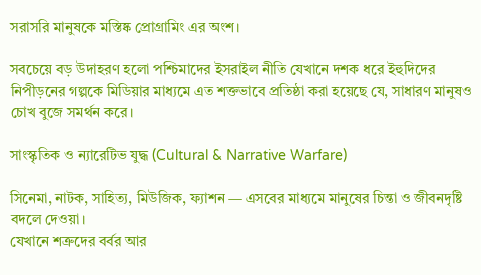সরাসরি মানুষকে মস্তিষ্ক প্রোগ্রামিং এর অংশ।

সবচেয়ে বড় উদাহরণ হলো পশ্চিমাদের ইসরাইল নীতি যেখানে দশক ধরে ইহুদিদের নিপীড়নের গল্পকে মিডিয়ার মাধ্যমে এত শক্তভাবে প্রতিষ্ঠা করা হয়েছে যে, সাধারণ মানুষও চোখ বুজে সমর্থন করে।

সাংস্কৃতিক ও ন্যারেটিভ যুদ্ধ (Cultural & Narrative Warfare)

সিনেমা, নাটক, সাহিত্য, মিউজিক, ফ্যাশন — এসবের মাধ্যমে মানুষের চিন্তা ও জীবনদৃষ্টি বদলে দেওয়া।
যেখানে শত্রুদের বর্বর আর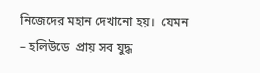নিজেদের মহান দেখানো হয়।  যেমন – হলিউডে  প্রায় সব যুদ্ধ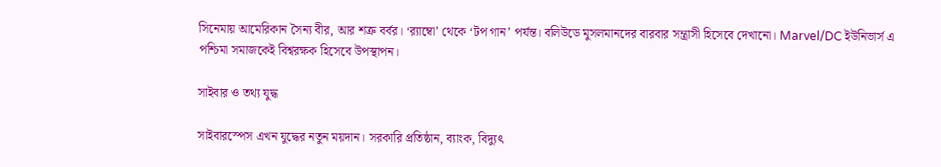সিনেমায় আমেরিকান সৈন্য বীর, আর শত্রু বর্বর। ‘র‌্যাম্বো’ থেকে ‘টপ গান’ পর্যন্ত। বলিউডে মুসলমানদের বারবার সন্ত্রাসী হিসেবে দেখানো। Marvel/DC ইউনিভার্স এ পশ্চিমা সমাজকেই বিশ্বরক্ষক হিসেবে উপস্থাপন।

সাইবার ও তথ্য যুদ্ধ

সাইবারস্পেস এখন যুদ্ধের নতুন ময়দান। সরকারি প্রতিষ্ঠান, ব্যাংক, বিদ্যুৎ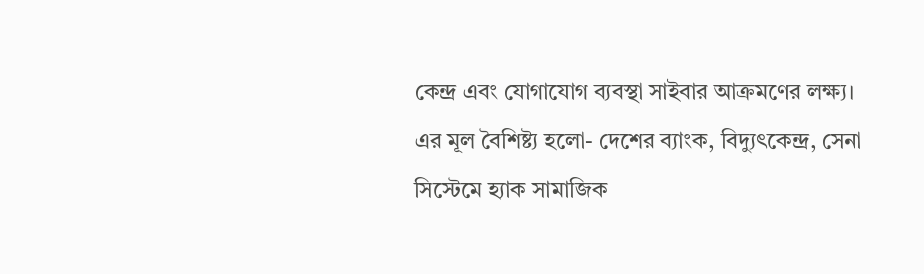কেন্দ্র এবং যোগাযোগ ব্যবস্থা সাইবার আক্রমণের লক্ষ্য। এর মূল বৈশিষ্ট্য হলো- দেশের ব্যাংক, বিদ্যুৎকেন্দ্র, সেনা সিস্টেমে হ্যাক সামাজিক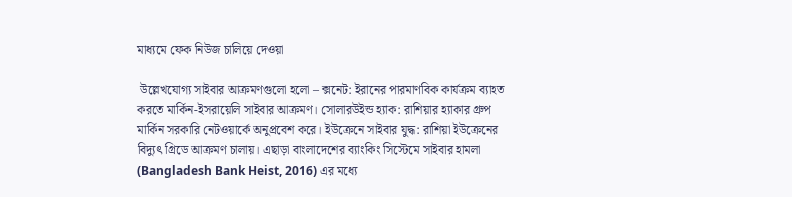মাধ্যমে ফেক নিউজ চালিয়ে দেওয়া

 উল্লেখযোগ্য সাইবার আক্রমণগুলো হলো – ক্সনেট: ইরানের পারমাণবিক কার্যক্রম ব্যাহত করতে মার্কিন-ইসরায়েলি সাইবার আক্রমণ। সোলারউইন্ড হ্যাক: রাশিয়ার হ্যাকার গ্রুপ মার্কিন সরকারি নেটওয়ার্কে অনুপ্রবেশ করে। ইউক্রেনে সাইবার যুদ্ধ: রাশিয়া ইউক্রেনের বিদ্যুৎ গ্রিডে আক্রমণ চালায়। এছাড়া বাংলাদেশের ব্যাংকিং সিস্টেমে সাইবার হামলা (Bangladesh Bank Heist, 2016) এর মধ্যে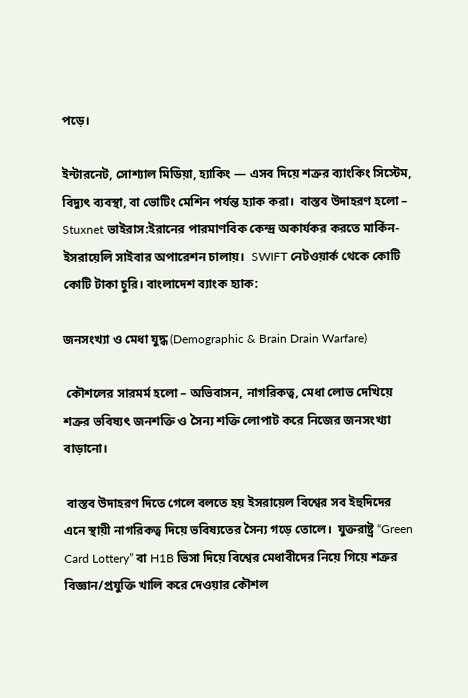পড়ে।

ইন্টারনেট, সোশ্যাল মিডিয়া, হ্যাকিং — এসব দিয়ে শত্রুর ব্যাংকিং সিস্টেম, বিদ্যুৎ ব্যবস্থা, বা ভোটিং মেশিন পর্যন্ত হ্যাক করা।  বাস্তব উদাহরণ হলো – Stuxnet ভাইরাস:ইরানের পারমাণবিক কেন্দ্র অকার্যকর করতে মার্কিন-ইসরায়েলি সাইবার অপারেশন চালায়।  SWIFT নেটওয়ার্ক থেকে কোটি কোটি টাকা চুরি। বাংলাদেশ ব্যাংক হ্যাক:

জনসংখ্যা ও মেধা যুদ্ধ (Demographic & Brain Drain Warfare)

 কৌশলের সারমর্ম হলো – অভিবাসন, নাগরিকত্ব, মেধা লোভ দেখিয়ে শত্রুর ভবিষ্যৎ জনশক্তি ও সৈন্য শক্তি লোপাট করে নিজের জনসংখ্যা বাড়ানো।

 বাস্তব উদাহরণ দিতে গেলে বলতে হয় ইসরায়েল বিশ্বের সব ইহুদিদের এনে স্থায়ী নাগরিকত্ব দিয়ে ভবিষ্যতের সৈন্য গড়ে তোলে।  যুক্তরাষ্ট্র “Green Card Lottery” বা H1B ভিসা দিয়ে বিশ্বের মেধাবীদের নিয়ে গিয়ে শত্রুর বিজ্ঞান/প্রযুক্তি খালি করে দেওয়ার কৌশল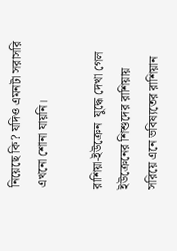নিয়েছে কি? যদিও এমনটা সরাসরি এখনো শোনা যায়নি।

রাশিয়া-ইউক্রেন  যুদ্ধে দেখা গেল  ইউক্রেনের শিশুদের রাশিয়ায় সরিয়ে এনে ভবিষ্যতের রাশিয়ান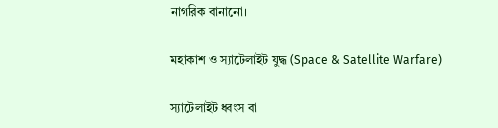নাগরিক বানানো।

মহাকাশ ও স্যাটেলাইট যুদ্ধ (Space & Satellite Warfare)

স্যাটেলাইট ধ্বংস বা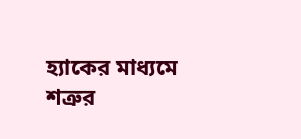হ্যাকের মাধ্যমে শত্রুর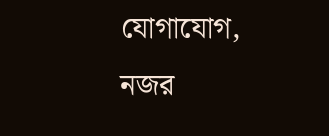যোগাযোগ, নজর